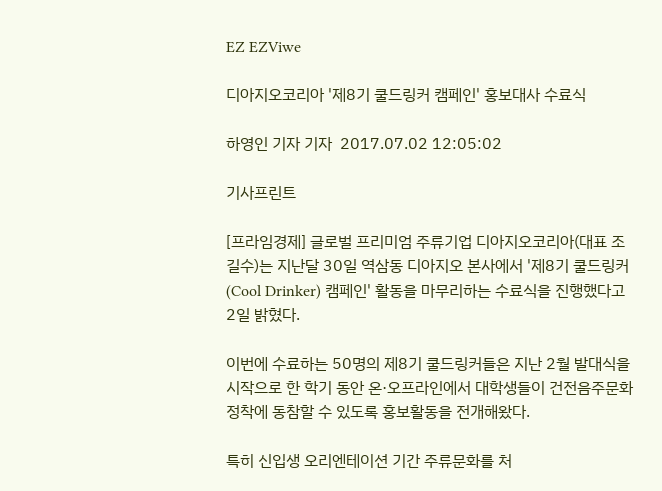EZ EZViwe

디아지오코리아 '제8기 쿨드링커 캠페인' 홍보대사 수료식

하영인 기자 기자  2017.07.02 12:05:02

기사프린트

[프라임경제] 글로벌 프리미엄 주류기업 디아지오코리아(대표 조길수)는 지난달 30일 역삼동 디아지오 본사에서 '제8기 쿨드링커(Cool Drinker) 캠페인' 활동을 마무리하는 수료식을 진행했다고 2일 밝혔다.

이번에 수료하는 50명의 제8기 쿨드링커들은 지난 2월 발대식을 시작으로 한 학기 동안 온·오프라인에서 대학생들이 건전음주문화 정착에 동참할 수 있도록 홍보활동을 전개해왔다.

특히 신입생 오리엔테이션 기간 주류문화를 처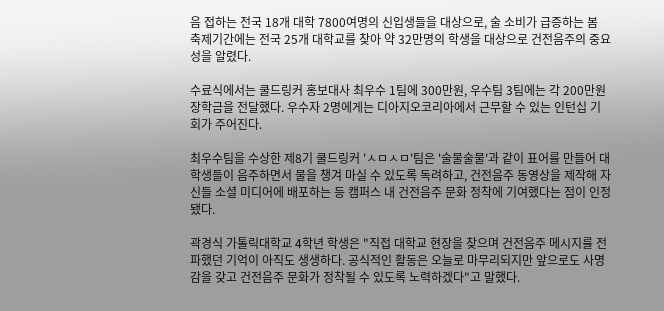음 접하는 전국 18개 대학 7800여명의 신입생들을 대상으로, 술 소비가 급증하는 봄 축제기간에는 전국 25개 대학교를 찾아 약 32만명의 학생을 대상으로 건전음주의 중요성을 알렸다.

수료식에서는 쿨드링커 홍보대사 최우수 1팀에 300만원, 우수팀 3팀에는 각 200만원 장학금을 전달했다. 우수자 2명에게는 디아지오코리아에서 근무할 수 있는 인턴십 기회가 주어진다.

최우수팀을 수상한 제8기 쿨드링커 'ㅅㅁㅅㅁ'팀은 '술물술물'과 같이 표어를 만들어 대학생들이 음주하면서 물을 챙겨 마실 수 있도록 독려하고, 건전음주 동영상을 제작해 자신들 소셜 미디어에 배포하는 등 캠퍼스 내 건전음주 문화 정착에 기여했다는 점이 인정됐다.

곽경식 가톨릭대학교 4학년 학생은 "직접 대학교 현장을 찾으며 건전음주 메시지를 전파했던 기억이 아직도 생생하다. 공식적인 활동은 오늘로 마무리되지만 앞으로도 사명감을 갖고 건전음주 문화가 정착될 수 있도록 노력하겠다"고 말했다.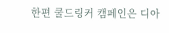한편 쿨드링커 캠페인은 디아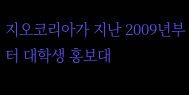지오코리아가 지난 2009년부터 대학생 홍보대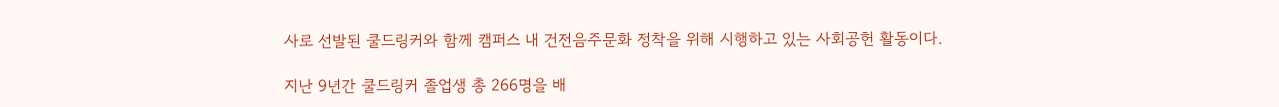사로 선발된 쿨드링커와 함께 캠퍼스 내 건전음주문화 정착을 위해 시행하고 있는 사회공헌 활동이다.

지난 9년간 쿨드링커 졸업생 총 266명을 배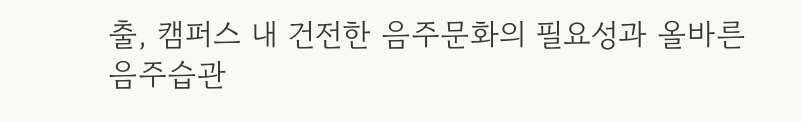출, 캠퍼스 내 건전한 음주문화의 필요성과 올바른 음주습관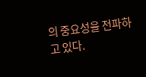의 중요성을 전파하고 있다.